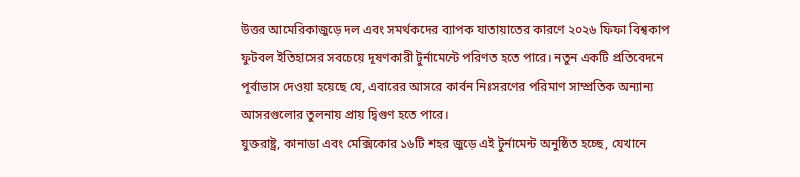উত্তর আমেরিকাজুড়ে দল এবং সমর্থকদের ব্যাপক যাতায়াতের কারণে ২০২৬ ফিফা বিশ্বকাপ ফুটবল ইতিহাসের সবচেয়ে দূষণকারী টুর্নামেন্টে পরিণত হতে পারে। নতুন একটি প্রতিবেদনে পূর্বাভাস দেওয়া হয়েছে যে, এবারের আসরে কার্বন নিঃসরণের পরিমাণ সাম্প্রতিক অন্যান্য আসরগুলোর তুলনায় প্রায় দ্বিগুণ হতে পারে।
যুক্তরাষ্ট্র, কানাডা এবং মেক্সিকোর ১৬টি শহর জুড়ে এই টুর্নামেন্ট অনুষ্ঠিত হচ্ছে, যেখানে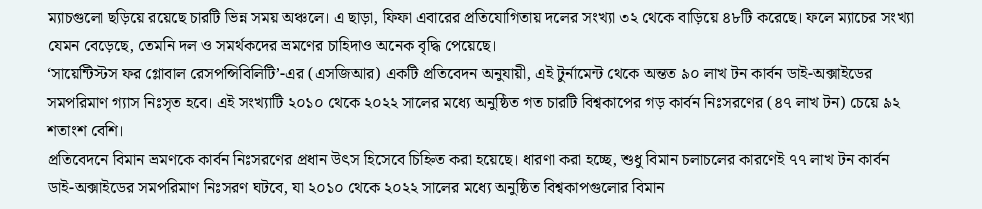ম্যাচগুলো ছড়িয়ে রয়েছে চারটি ভিন্ন সময় অঞ্চলে। এ ছাড়া, ফিফা এবারের প্রতিযোগিতায় দলের সংখ্যা ৩২ থেকে বাড়িয়ে ৪৮টি করেছে। ফলে ম্যাচের সংখ্যা যেমন বেড়েছে, তেমনি দল ও সমর্থকদের ভ্রমণের চাহিদাও অনেক বৃদ্ধি পেয়েছে।
‘সায়েন্টিস্টস ফর গ্লোবাল রেসপন্সিবিলিটি’-এর (এসজিআর) একটি প্রতিবেদন অনুযায়ী, এই টুর্নামেন্ট থেকে অন্তত ৯০ লাখ টন কার্বন ডাই-অক্সাইডের সমপরিমাণ গ্যাস নিঃসৃত হবে। এই সংখ্যাটি ২০১০ থেকে ২০২২ সালের মধ্যে অনুষ্ঠিত গত চারটি বিশ্বকাপের গড় কার্বন নিঃসরণের (৪৭ লাখ টন) চেয়ে ৯২ শতাংশ বেশি।
প্রতিবেদনে বিমান ভ্রমণকে কার্বন নিঃসরণের প্রধান উৎস হিসেবে চিহ্নিত করা হয়েছে। ধারণা করা হচ্ছে, শুধু বিমান চলাচলের কারণেই ৭৭ লাখ টন কার্বন ডাই-অক্সাইডের সমপরিমাণ নিঃসরণ ঘটবে, যা ২০১০ থেকে ২০২২ সালের মধ্যে অনুষ্ঠিত বিশ্বকাপগুলোর বিমান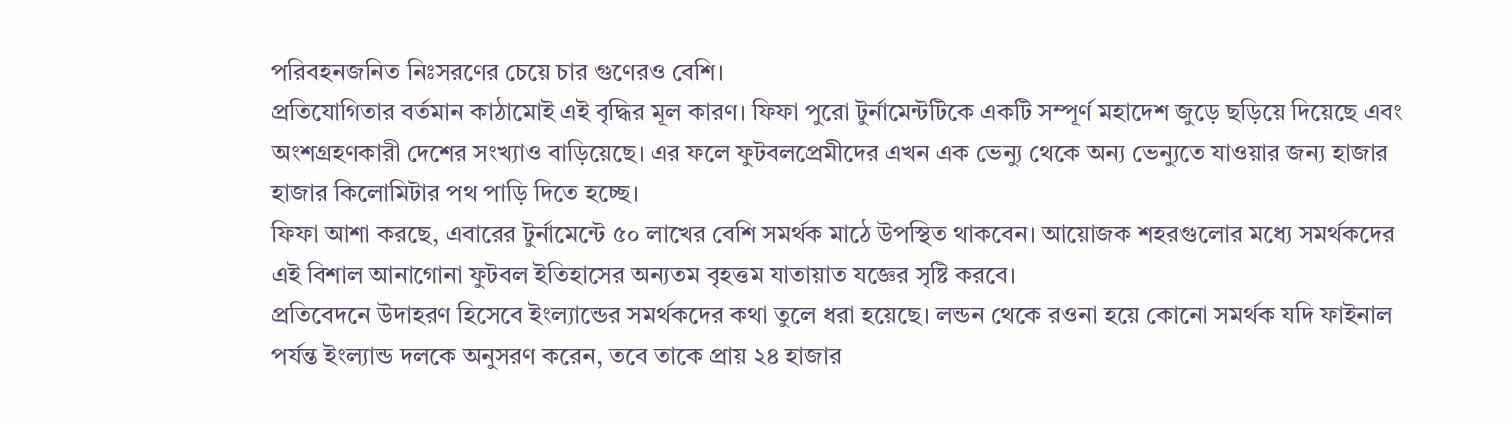পরিবহনজনিত নিঃসরণের চেয়ে চার গুণেরও বেশি।
প্রতিযোগিতার বর্তমান কাঠামোই এই বৃদ্ধির মূল কারণ। ফিফা পুরো টুর্নামেন্টটিকে একটি সম্পূর্ণ মহাদেশ জুড়ে ছড়িয়ে দিয়েছে এবং অংশগ্রহণকারী দেশের সংখ্যাও বাড়িয়েছে। এর ফলে ফুটবলপ্রেমীদের এখন এক ভেন্যু থেকে অন্য ভেন্যুতে যাওয়ার জন্য হাজার হাজার কিলোমিটার পথ পাড়ি দিতে হচ্ছে।
ফিফা আশা করছে, এবারের টুর্নামেন্টে ৫০ লাখের বেশি সমর্থক মাঠে উপস্থিত থাকবেন। আয়োজক শহরগুলোর মধ্যে সমর্থকদের এই বিশাল আনাগোনা ফুটবল ইতিহাসের অন্যতম বৃহত্তম যাতায়াত যজ্ঞের সৃষ্টি করবে।
প্রতিবেদনে উদাহরণ হিসেবে ইংল্যান্ডের সমর্থকদের কথা তুলে ধরা হয়েছে। লন্ডন থেকে রওনা হয়ে কোনো সমর্থক যদি ফাইনাল পর্যন্ত ইংল্যান্ড দলকে অনুসরণ করেন, তবে তাকে প্রায় ২৪ হাজার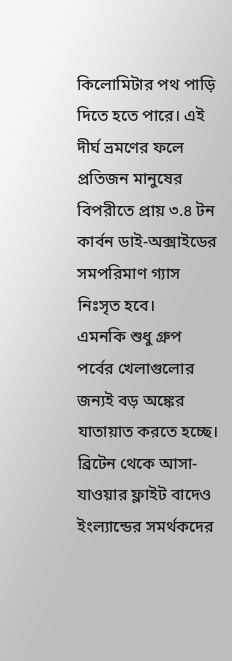কিলোমিটার পথ পাড়ি দিতে হতে পারে। এই দীর্ঘ ভ্রমণের ফলে প্রতিজন মানুষের বিপরীতে প্রায় ৩.৪ টন কার্বন ডাই-অক্সাইডের সমপরিমাণ গ্যাস নিঃসৃত হবে।
এমনকি শুধু গ্রুপ পর্বের খেলাগুলোর জন্যই বড় অঙ্কের যাতায়াত করতে হচ্ছে। ব্রিটেন থেকে আসা-যাওয়ার ফ্লাইট বাদেও ইংল্যান্ডের সমর্থকদের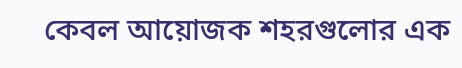কেবল আয়োজক শহরগুলোর এক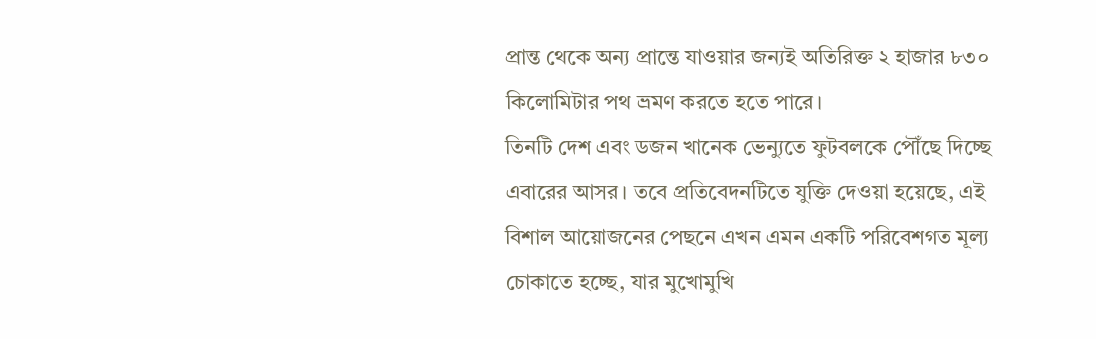প্রান্ত থেকে অন্য প্রান্তে যাওয়ার জন্যই অতিরিক্ত ২ হাজার ৮৩০ কিলোমিটার পথ ভ্রমণ করতে হতে পারে।
তিনটি দেশ এবং ডজন খানেক ভেন্যুতে ফুটবলকে পৌঁছে দিচ্ছে এবারের আসর। তবে প্রতিবেদনটিতে যুক্তি দেওয়া হয়েছে, এই বিশাল আয়োজনের পেছনে এখন এমন একটি পরিবেশগত মূল্য চোকাতে হচ্ছে, যার মুখোমুখি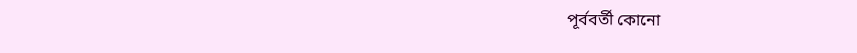পূর্ববর্তী কোনো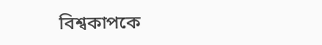বিশ্বকাপকে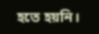হতে হয়নি।